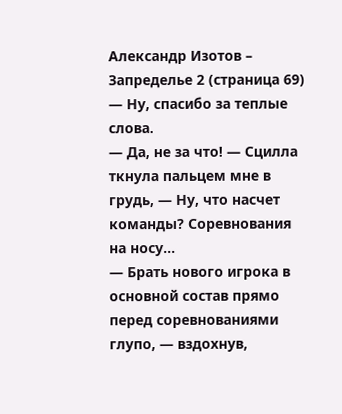Александр Изотов – Запределье 2 (страница 69)
— Ну, спасибо за теплые слова.
— Да, не за что! — Сцилла ткнула пальцем мне в грудь, — Ну, что насчет команды? Соревнования на носу…
— Брать нового игрока в основной состав прямо перед соревнованиями глупо, — вздохнув,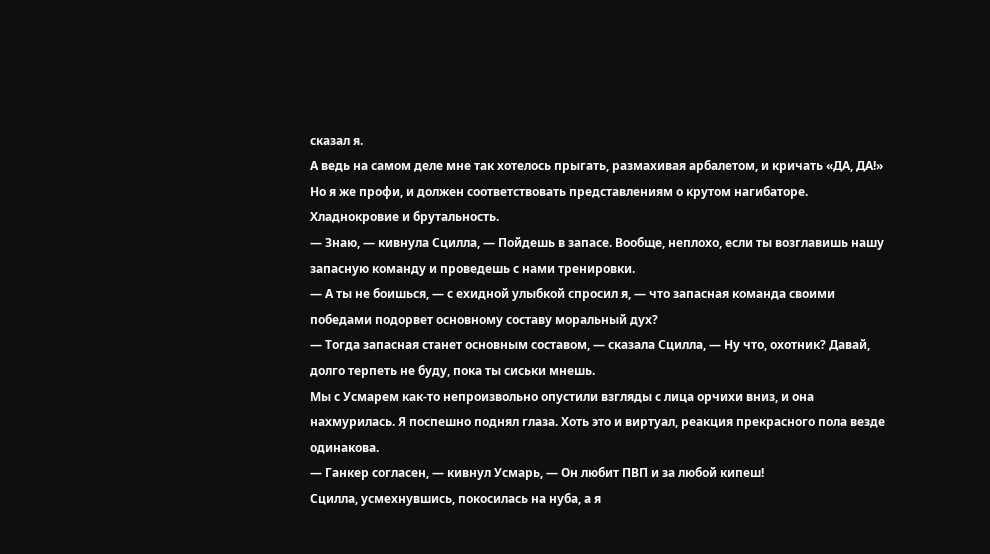сказал я.
А ведь на самом деле мне так хотелось прыгать, размахивая арбалетом, и кричать «ДА, ДА!» Но я же профи, и должен соответствовать представлениям о крутом нагибаторе. Хладнокровие и брутальность.
— Знаю, — кивнула Сцилла, — Пойдешь в запасе. Вообще, неплохо, если ты возглавишь нашу запасную команду и проведешь с нами тренировки.
— А ты не боишься, — с ехидной улыбкой спросил я, — что запасная команда своими победами подорвет основному составу моральный дух?
— Тогда запасная станет основным составом, — сказала Сцилла, — Ну что, охотник? Давай, долго терпеть не буду, пока ты сиськи мнешь.
Мы с Усмарем как-то непроизвольно опустили взгляды с лица орчихи вниз, и она нахмурилась. Я поспешно поднял глаза. Хоть это и виртуал, реакция прекрасного пола везде одинакова.
— Ганкер согласен, — кивнул Усмарь, — Он любит ПВП и за любой кипеш!
Сцилла, усмехнувшись, покосилась на нуба, а я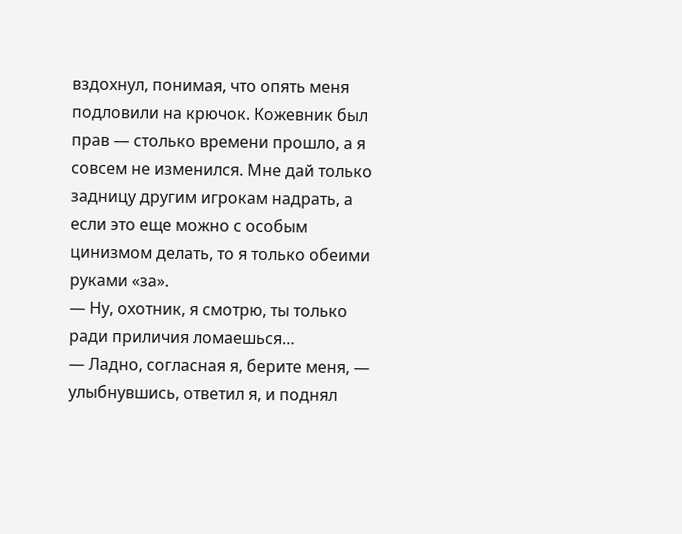вздохнул, понимая, что опять меня подловили на крючок. Кожевник был прав — столько времени прошло, а я совсем не изменился. Мне дай только задницу другим игрокам надрать, а если это еще можно с особым цинизмом делать, то я только обеими руками «за».
— Ну, охотник, я смотрю, ты только ради приличия ломаешься…
— Ладно, согласная я, берите меня, — улыбнувшись, ответил я, и поднял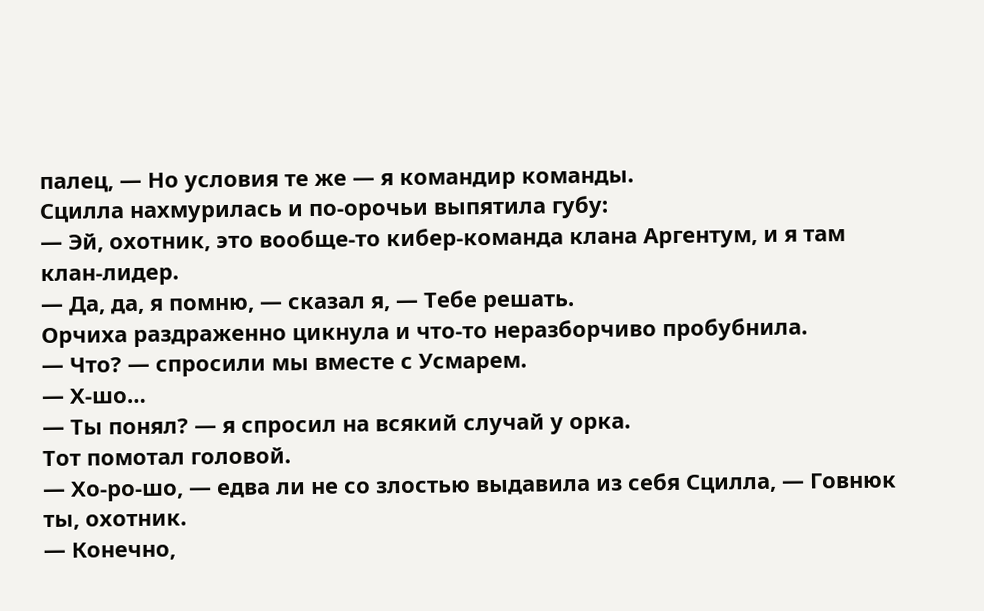палец, — Но условия те же — я командир команды.
Сцилла нахмурилась и по-орочьи выпятила губу:
— Эй, охотник, это вообще-то кибер-команда клана Аргентум, и я там клан-лидер.
— Да, да, я помню, — сказал я, — Тебе решать.
Орчиха раздраженно цикнула и что-то неразборчиво пробубнила.
— Что? — спросили мы вместе с Усмарем.
— Х-шо…
— Ты понял? — я спросил на всякий случай у орка.
Тот помотал головой.
— Хо-ро-шо, — едва ли не со злостью выдавила из себя Сцилла, — Говнюк ты, охотник.
— Конечно,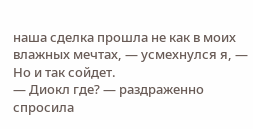наша сделка прошла не как в моих влажных мечтах, — усмехнулся я, — Но и так сойдет.
— Диокл где? — раздраженно спросила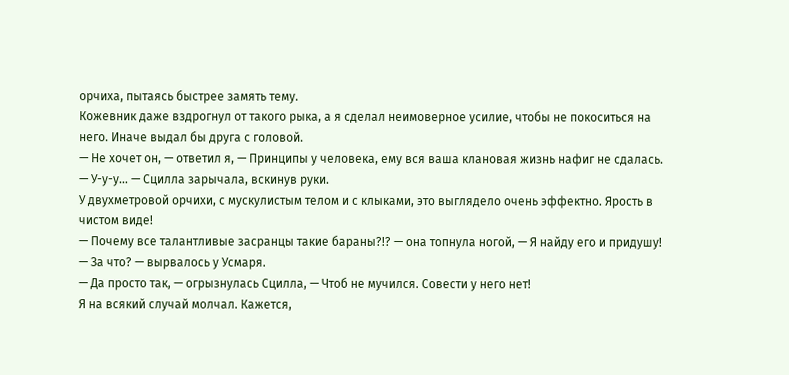орчиха, пытаясь быстрее замять тему.
Кожевник даже вздрогнул от такого рыка, а я сделал неимоверное усилие, чтобы не покоситься на него. Иначе выдал бы друга с головой.
— Не хочет он, — ответил я, — Принципы у человека, ему вся ваша клановая жизнь нафиг не сдалась.
— У-у-у… — Сцилла зарычала, вскинув руки.
У двухметровой орчихи, с мускулистым телом и с клыками, это выглядело очень эффектно. Ярость в чистом виде!
— Почему все талантливые засранцы такие бараны?!? — она топнула ногой, — Я найду его и придушу!
— За что? — вырвалось у Усмаря.
— Да просто так, — огрызнулась Сцилла, — Чтоб не мучился. Совести у него нет!
Я на всякий случай молчал. Кажется,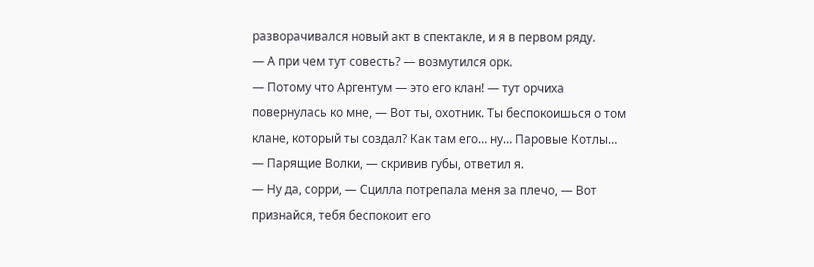разворачивался новый акт в спектакле, и я в первом ряду.
— А при чем тут совесть? — возмутился орк.
— Потому что Аргентум — это его клан! — тут орчиха повернулась ко мне, — Вот ты, охотник. Ты беспокоишься о том клане, который ты создал? Как там его… ну… Паровые Котлы…
— Парящие Волки, — скривив губы, ответил я.
— Ну да, сорри, — Сцилла потрепала меня за плечо, — Вот признайся, тебя беспокоит его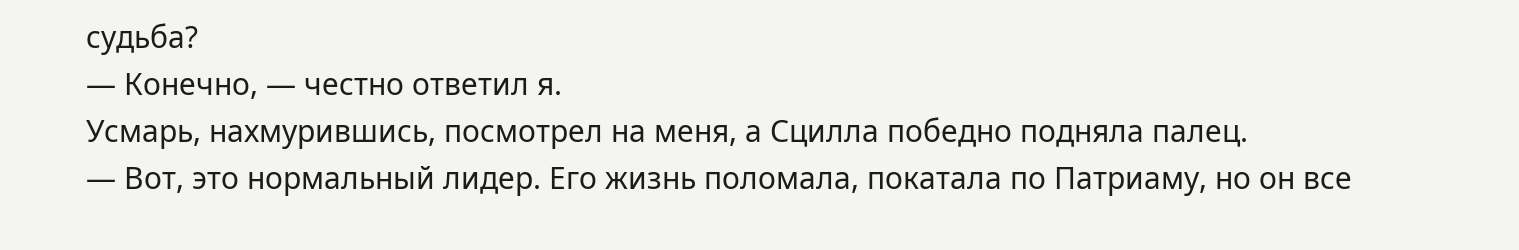судьба?
— Конечно, — честно ответил я.
Усмарь, нахмурившись, посмотрел на меня, а Сцилла победно подняла палец.
— Вот, это нормальный лидер. Его жизнь поломала, покатала по Патриаму, но он все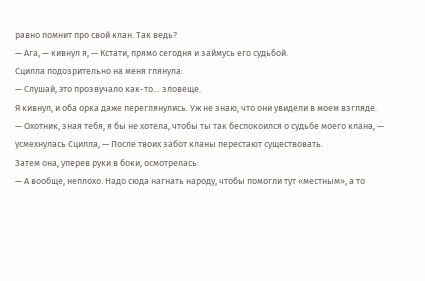равно помнит про свой клан. Так ведь?
— Ага, — кивнул я, — Кстати, прямо сегодня и займусь его судьбой.
Сцилла подозрительно на меня глянула:
— Слушай, это прозвучало как-то… зловеще.
Я кивнул, и оба орка даже переглянулись. Уж не знаю, что они увидели в моем взгляде.
— Охотник, зная тебя, я бы не хотела, чтобы ты так беспокоился о судьбе моего клана, — усмехнулась Сцилла, — После твоих забот кланы перестают существовать.
Затем она, уперев руки в боки, осмотрелась:
— А вообще, неплохо. Надо сюда нагнать народу, чтобы помогли тут «местным», а то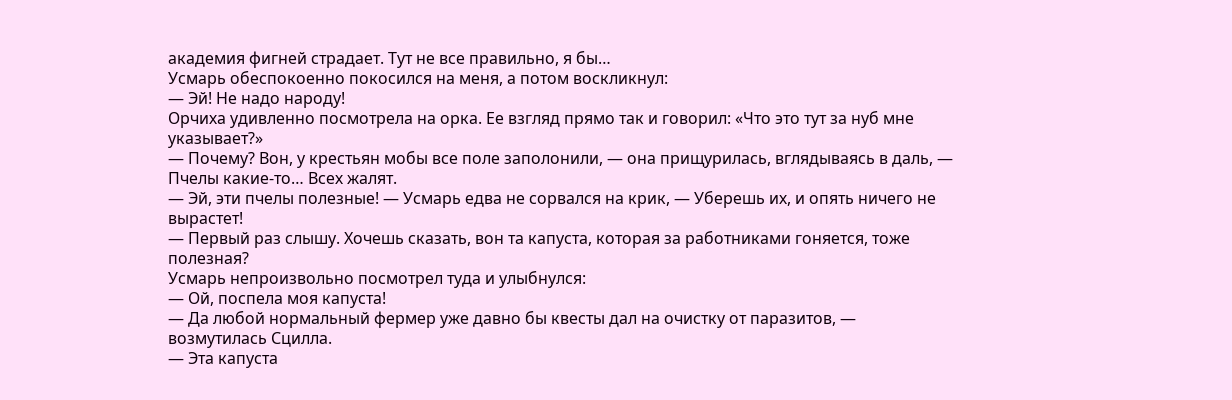академия фигней страдает. Тут не все правильно, я бы…
Усмарь обеспокоенно покосился на меня, а потом воскликнул:
— Эй! Не надо народу!
Орчиха удивленно посмотрела на орка. Ее взгляд прямо так и говорил: «Что это тут за нуб мне указывает?»
— Почему? Вон, у крестьян мобы все поле заполонили, — она прищурилась, вглядываясь в даль, — Пчелы какие-то… Всех жалят.
— Эй, эти пчелы полезные! — Усмарь едва не сорвался на крик, — Уберешь их, и опять ничего не вырастет!
— Первый раз слышу. Хочешь сказать, вон та капуста, которая за работниками гоняется, тоже полезная?
Усмарь непроизвольно посмотрел туда и улыбнулся:
— Ой, поспела моя капуста!
— Да любой нормальный фермер уже давно бы квесты дал на очистку от паразитов, — возмутилась Сцилла.
— Эта капуста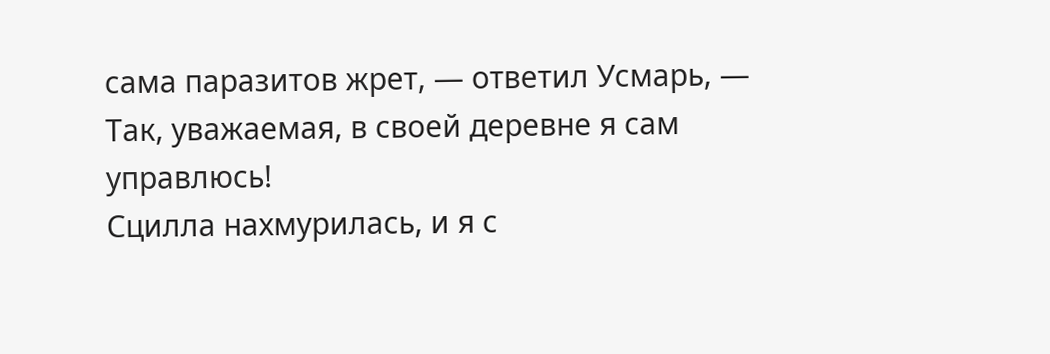сама паразитов жрет, — ответил Усмарь, — Так, уважаемая, в своей деревне я сам управлюсь!
Сцилла нахмурилась, и я с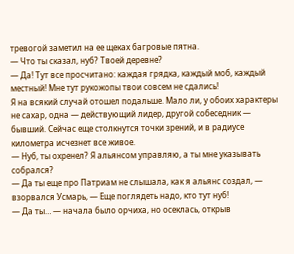тревогой заметил на ее щеках багровые пятна.
— Что ты сказал, нуб? Твоей деревне?
— Да! Тут все просчитано: каждая грядка, каждый моб, каждый местный! Мне тут рукожопы твои совсем не сдались!
Я на всякий случай отошел подальше. Мало ли, у обоих характеры не сахар, одна — действующий лидер, другой собеседник — бывший. Сейчас еще столкнутся точки зрений, и в радиусе километра исчезнет все живое.
— Нуб, ты охренел? Я альянсом управляю, а ты мне указывать собрался?
— Да ты еще про Патриам не слышала, как я альянс создал, — взорвался Усмарь, — Еще поглядеть надо, кто тут нуб!
— Да ты… — начала было орчиха, но осеклась, открыв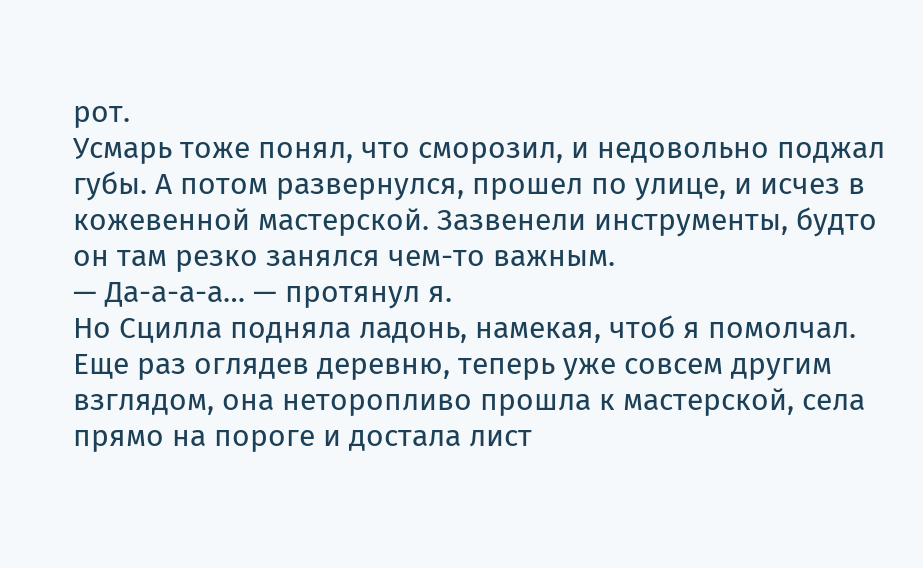рот.
Усмарь тоже понял, что сморозил, и недовольно поджал губы. А потом развернулся, прошел по улице, и исчез в кожевенной мастерской. Зазвенели инструменты, будто он там резко занялся чем-то важным.
— Да-а-а-а… — протянул я.
Но Сцилла подняла ладонь, намекая, чтоб я помолчал. Еще раз оглядев деревню, теперь уже совсем другим взглядом, она неторопливо прошла к мастерской, села прямо на пороге и достала лист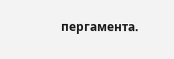пергамента.